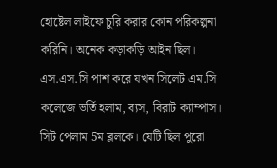হোষ্টেল লাইফে চুরি করার কোন পরিকল্পনা করিনি। অনেক কড়াকড়ি আইন ছিল। এস.এস.সি পাশ করে যখন সিলেট এম.সি কলেজে ভর্তি হলাম, ব্যস, বিরাট ক্যাম্পাস। সিট পেলাম 5ম ব্ললকে। যেটি ছিল পুরো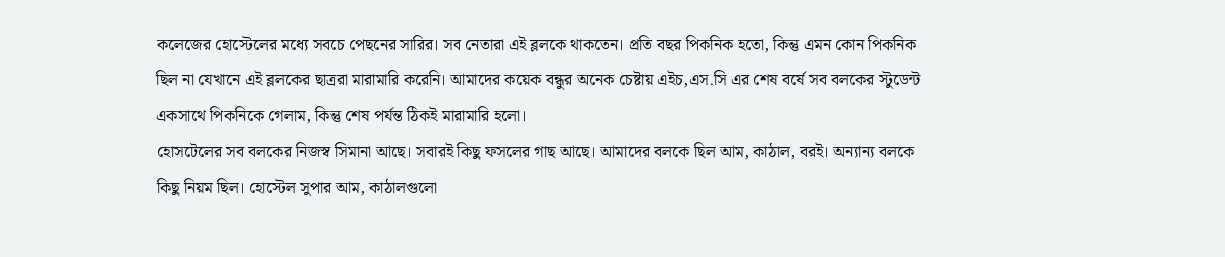কলেজের হোস্টেলের মধ্যে সবচে পেছনের সারির। সব নেতারা এই ব্ললকে থাকতেন। প্রতি বছর পিকনিক হতো, কিন্তু এমন কোন পিকনিক ছিল না যেখানে এই ব্ললকের ছাত্ররা মারামারি করেনি। আমাদের কয়েক বন্ধুর অনেক চেষ্টায় এইচ,এস.সি এর শেষ বর্ষে সব বলকের স্টুডেন্ট একসাথে পিকনিকে গেলাম, কিন্তু শেষ পর্যন্ত ঠিকই মারামারি হলো।
হোসটেলের সব বলকের নিজস্ব সিমানা আছে। সবারই কিছু ফসলের গাছ আছে। আমাদের বলকে ছিল আম, কাঠাল, বরই। অন্যান্য বলকে কিছু নিয়ম ছিল। হোস্টেল সুপার আম, কাঠালগুলো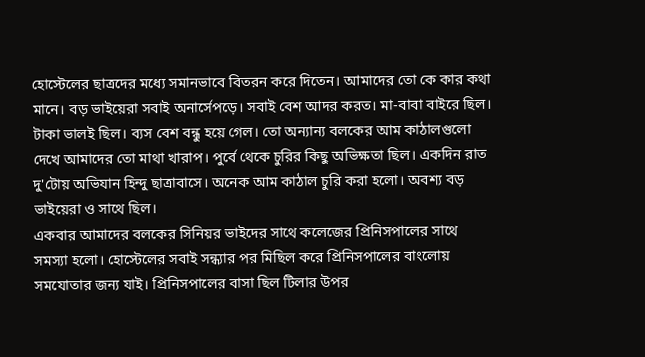হোস্টেলের ছাত্রদের মধ্যে সমানভাবে বিতরন করে দিতেন। আমাদের তো কে কার কথা মানে। বড় ভাইয়েরা সবাই অনার্সেপড়ে। সবাই বেশ আদর করত। মা-বাবা বাইরে ছিল। টাকা ভালই ছিল। ব্যস বেশ বন্ধু হয়ে গেল। তো অন্যান্য বলকের আম কাঠালগুলো দেখে আমাদের তো মাথা খারাপ। পুর্বে থেকে চুরির কিছু অভিক্ষতা ছিল। একদিন রাত দু'টোয় অভিযান হিন্দু ছাত্রাবাসে। অনেক আম কাঠাল চুরি করা হলো। অবশ্য বড় ভাইয়েরা ও সাথে ছিল।
একবার আমাদের বলকের সিনিয়র ভাইদের সাথে কলেজের প্রিনিসপালের সাথে সমস্যা হলো। হোস্টেলের সবাই সন্ধ্যার পর মিছিল করে প্রিনিসপালের বাংলোয় সমযোতার জন্য যাই। প্রিনিসপালের বাসা ছিল টিলার উপর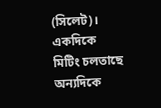(সিলেট)। একদিকে মিটিং চলতাছে অন্যদিকে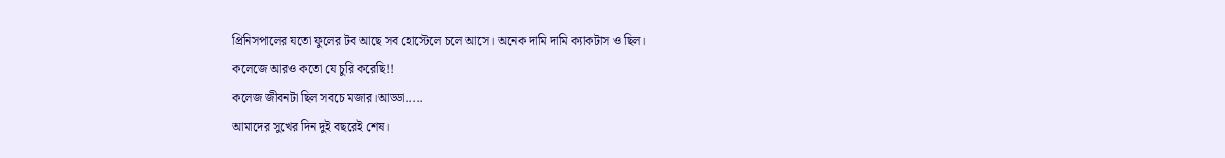প্রিনিসপালের যতো ফুলের টব আছে সব হোস্টেলে চলে আসে। অনেক দামি দামি ক্যাকটাস ও ছিল।
কলেজে আরও কতো যে চুরি করেছি!!
কলেজ জীবনটা ছিল সবচে মজার।আড্ডা.....
আমাদের সুখের দিন দুই বছরেই শেষ।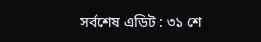সর্বশেষ এডিট : ৩১ শে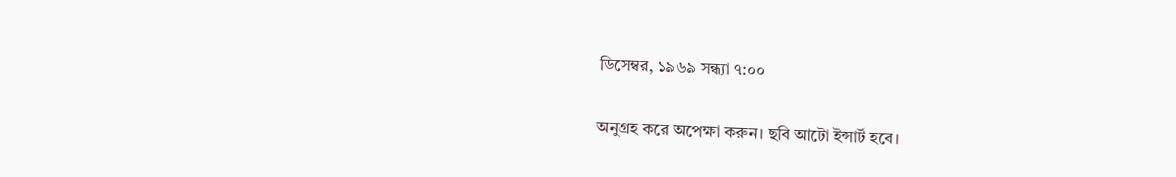ডিসেম্বর, ১৯৬৯ সন্ধ্যা ৭:০০

অনুগ্রহ করে অপেক্ষা করুন। ছবি আটো ইন্সার্ট হবে।